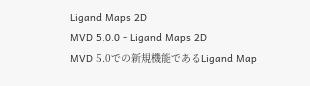Ligand Maps 2D
MVD 5.0.0 - Ligand Maps 2D
MVD 5.0での新規機能であるLigand Map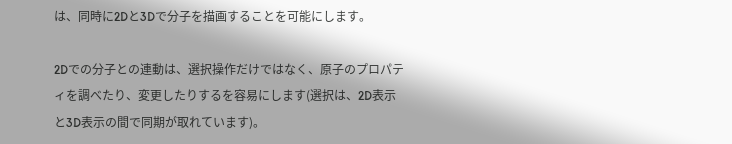は、同時に2Dと3Dで分子を描画することを可能にします。

2Dでの分子との連動は、選択操作だけではなく、原子のプロパティを調べたり、変更したりするを容易にします(選択は、2D表示と3D表示の間で同期が取れています)。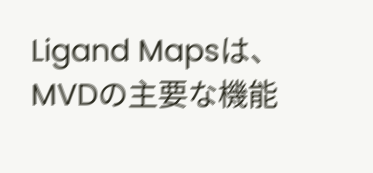Ligand Mapsは、MVDの主要な機能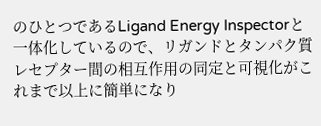のひとつであるLigand Energy Inspectorと一体化しているので、リガンドとタンパク質レセプター間の相互作用の同定と可視化がこれまで以上に簡単になり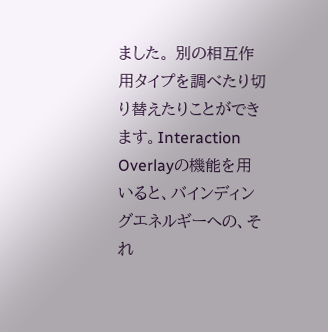ました。 別の相互作用タイプを調べたり切り替えたりことができます。Interaction Overlayの機能を用いると、バインディングエネルギーへの、それ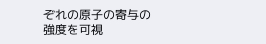ぞれの原子の寄与の強度を可視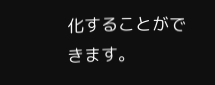化することができます。